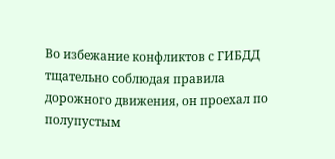Во избежание конфликтов с ГИБДД тщательно соблюдая правила дорожного движения, он проехал по полупустым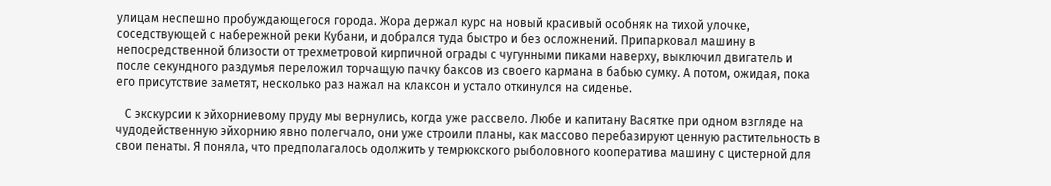улицам неспешно пробуждающегося города. Жора держал курс на новый красивый особняк на тихой улочке, соседствующей с набережной реки Кубани, и добрался туда быстро и без осложнений. Припарковал машину в непосредственной близости от трехметровой кирпичной ограды с чугунными пиками наверху, выключил двигатель и после секундного раздумья переложил торчащую пачку баксов из своего кармана в бабью сумку. А потом, ожидая, пока его присутствие заметят, несколько раз нажал на клаксон и устало откинулся на сиденье.

   С экскурсии к эйхорниевому пруду мы вернулись, когда уже рассвело. Любе и капитану Васятке при одном взгляде на чудодейственную эйхорнию явно полегчало, они уже строили планы, как массово перебазируют ценную растительность в свои пенаты. Я поняла, что предполагалось одолжить у темрюкского рыболовного кооператива машину с цистерной для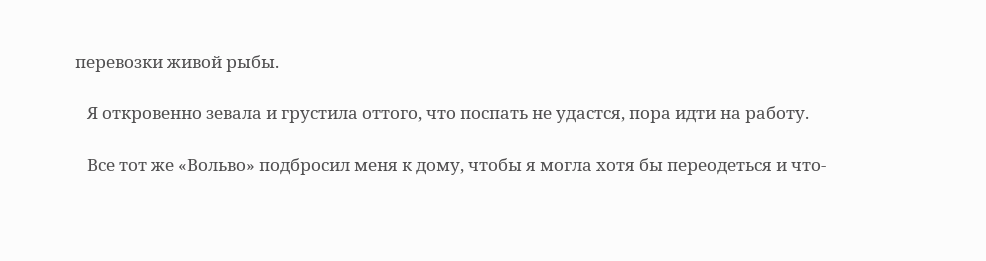перевозки живой рыбы.

   Я откровенно зевала и грустила оттого, что поспать не удастся, пора идти на работу.

   Все тот же «Вольво» подбросил меня к дому, чтобы я могла хотя бы переодеться и что-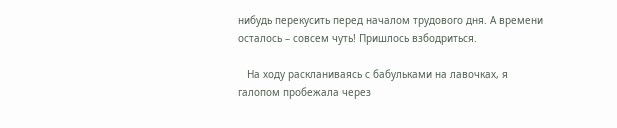нибудь перекусить перед началом трудового дня. А времени осталось – совсем чуть! Пришлось взбодриться.

   На ходу раскланиваясь с бабульками на лавочках, я галопом пробежала через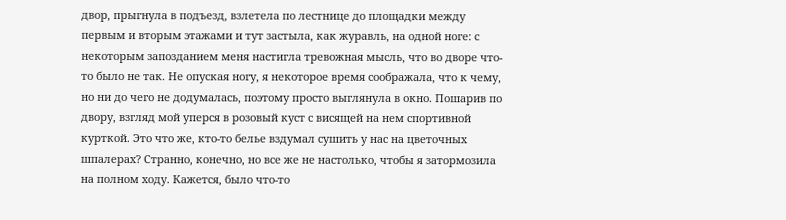двор, прыгнула в подъезд, взлетела по лестнице до площадки между первым и вторым этажами и тут застыла, как журавль, на одной ноге: с некоторым запозданием меня настигла тревожная мысль, что во дворе что-то было не так. Не опуская ногу, я некоторое время соображала, что к чему, но ни до чего не додумалась, поэтому просто выглянула в окно. Пошарив по двору, взгляд мой уперся в розовый куст с висящей на нем спортивной курткой. Это что же, кто-то белье вздумал сушить у нас на цветочных шпалерах? Странно, конечно, но все же не настолько, чтобы я затормозила на полном ходу. Кажется, было что-то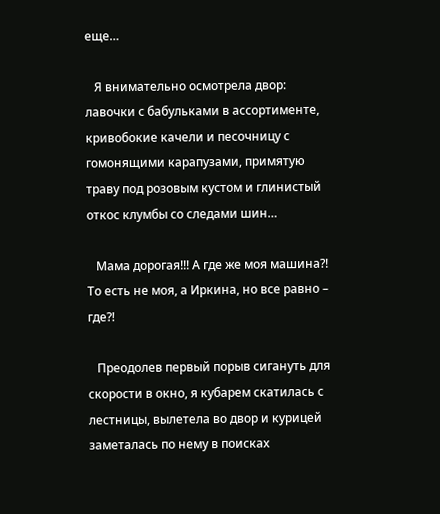еще…

   Я внимательно осмотрела двор: лавочки с бабульками в ассортименте, кривобокие качели и песочницу с гомонящими карапузами, примятую траву под розовым кустом и глинистый откос клумбы со следами шин…

   Мама дорогая!!! А где же моя машина?! То есть не моя, а Иркина, но все равно – где?!

   Преодолев первый порыв сигануть для скорости в окно, я кубарем скатилась с лестницы, вылетела во двор и курицей заметалась по нему в поисках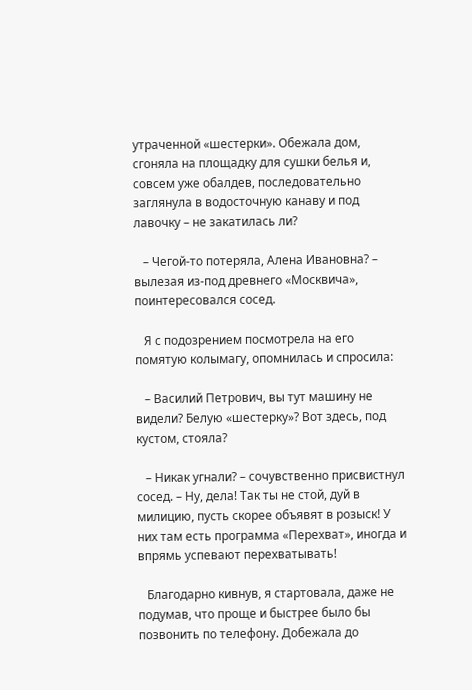утраченной «шестерки». Обежала дом, сгоняла на площадку для сушки белья и, совсем уже обалдев, последовательно заглянула в водосточную канаву и под лавочку – не закатилась ли?

   – Чегой-то потеряла, Алена Ивановна? – вылезая из-под древнего «Москвича», поинтересовался сосед.

   Я с подозрением посмотрела на его помятую колымагу, опомнилась и спросила:

   – Василий Петрович, вы тут машину не видели? Белую «шестерку»? Вот здесь, под кустом, стояла?

   – Никак угнали? – сочувственно присвистнул сосед. – Ну, дела! Так ты не стой, дуй в милицию, пусть скорее объявят в розыск! У них там есть программа «Перехват», иногда и впрямь успевают перехватывать!

   Благодарно кивнув, я стартовала, даже не подумав, что проще и быстрее было бы позвонить по телефону. Добежала до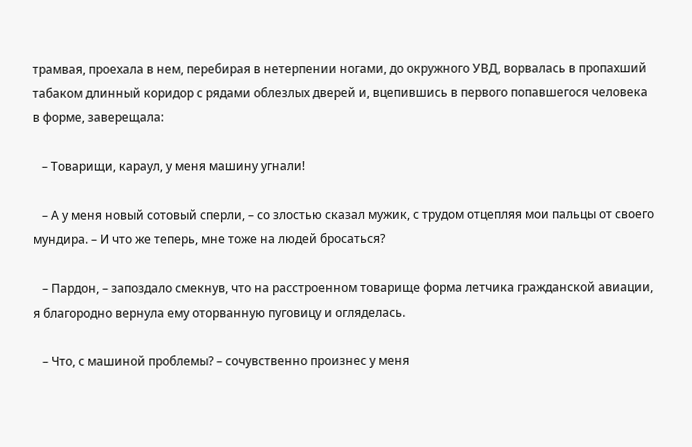трамвая, проехала в нем, перебирая в нетерпении ногами, до окружного УВД, ворвалась в пропахший табаком длинный коридор с рядами облезлых дверей и, вцепившись в первого попавшегося человека в форме, заверещала:

   – Товарищи, караул, у меня машину угнали!

   – А у меня новый сотовый сперли, – со злостью сказал мужик, с трудом отцепляя мои пальцы от своего мундира. – И что же теперь, мне тоже на людей бросаться?

   – Пардон, – запоздало смекнув, что на расстроенном товарище форма летчика гражданской авиации, я благородно вернула ему оторванную пуговицу и огляделась.

   – Что, с машиной проблемы? – сочувственно произнес у меня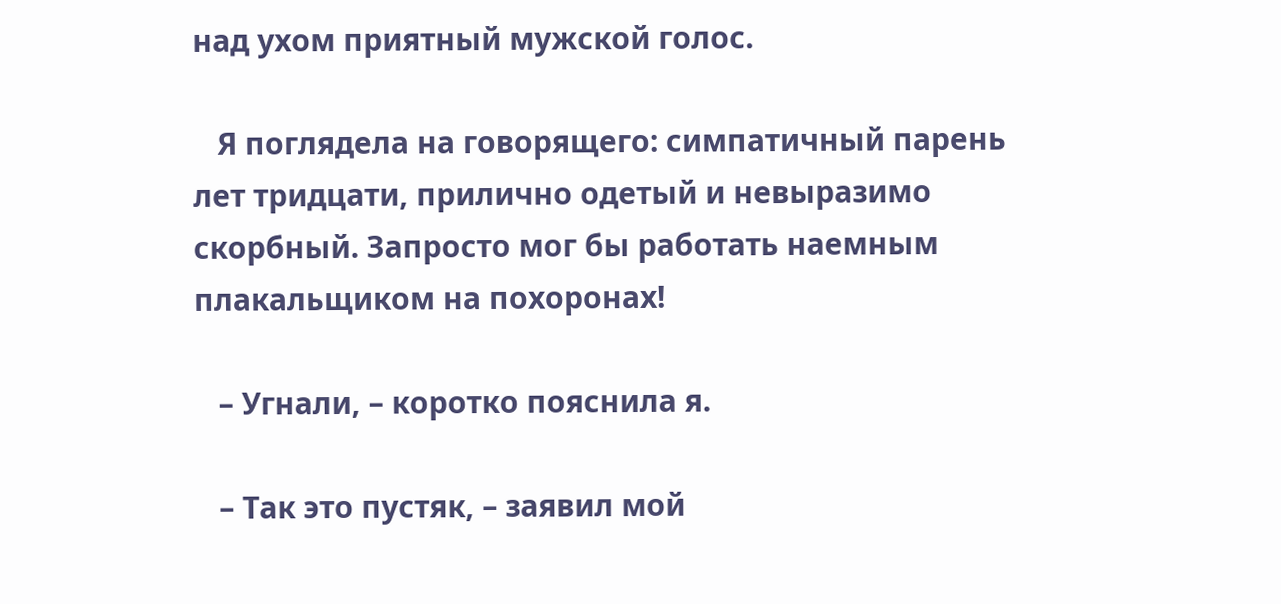над ухом приятный мужской голос.

   Я поглядела на говорящего: симпатичный парень лет тридцати, прилично одетый и невыразимо скорбный. Запросто мог бы работать наемным плакальщиком на похоронах!

   – Угнали, – коротко пояснила я.

   – Так это пустяк, – заявил мой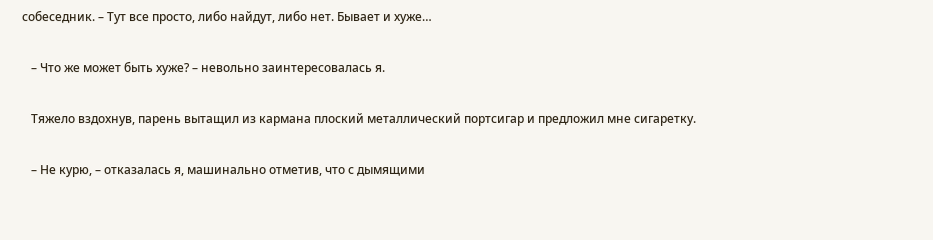собеседник. – Тут все просто, либо найдут, либо нет. Бывает и хуже…

   – Что же может быть хуже? – невольно заинтересовалась я.

   Тяжело вздохнув, парень вытащил из кармана плоский металлический портсигар и предложил мне сигаретку.

   – Не курю, – отказалась я, машинально отметив, что с дымящими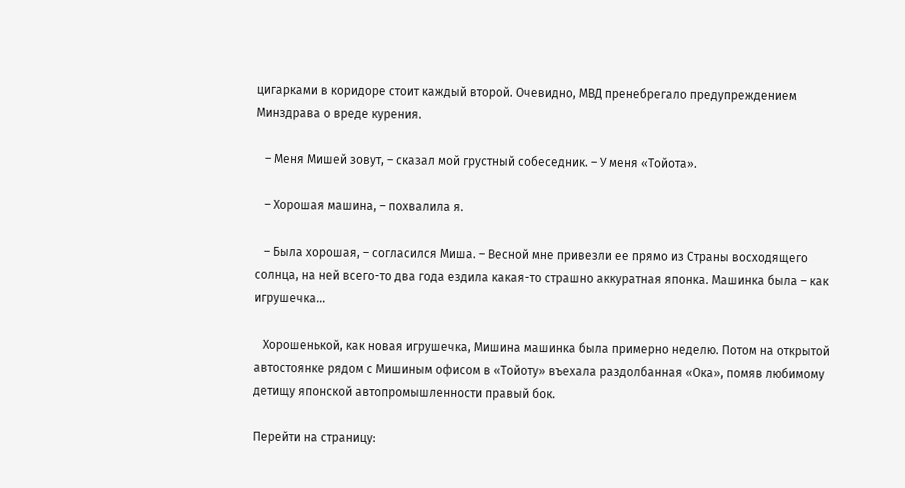цигарками в коридоре стоит каждый второй. Очевидно, МВД пренебрегало предупреждением Минздрава о вреде курения.

   – Меня Мишей зовут, – сказал мой грустный собеседник. – У меня «Тойота».

   – Хорошая машина, – похвалила я.

   – Была хорошая, – согласился Миша. – Весной мне привезли ее прямо из Страны восходящего солнца, на ней всего-то два года ездила какая-то страшно аккуратная японка. Машинка была – как игрушечка…

   Хорошенькой, как новая игрушечка, Мишина машинка была примерно неделю. Потом на открытой автостоянке рядом с Мишиным офисом в «Тойоту» въехала раздолбанная «Ока», помяв любимому детищу японской автопромышленности правый бок.

Перейти на страницу: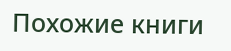Похожие книги